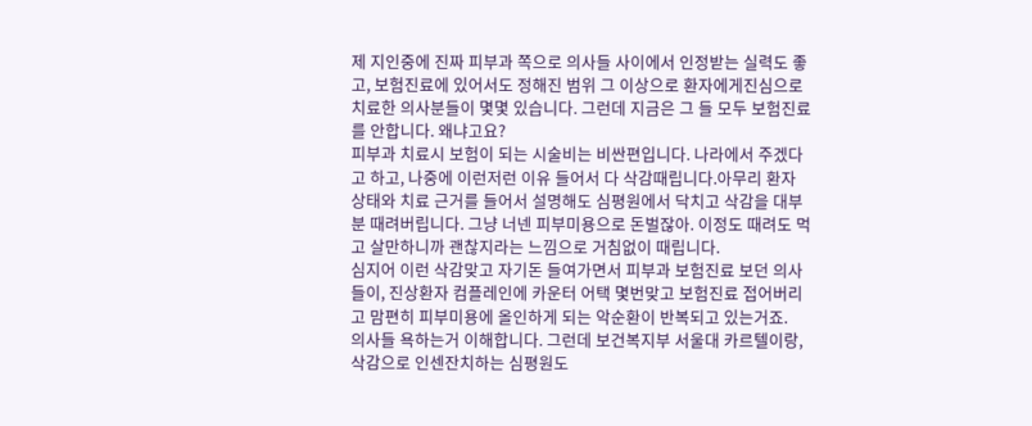제 지인중에 진짜 피부과 쪽으로 의사들 사이에서 인정받는 실력도 좋고, 보험진료에 있어서도 정해진 범위 그 이상으로 환자에게진심으로 치료한 의사분들이 몇몇 있습니다. 그런데 지금은 그 들 모두 보험진료를 안합니다. 왜냐고요?
피부과 치료시 보험이 되는 시술비는 비싼편입니다. 나라에서 주겠다고 하고, 나중에 이런저런 이유 들어서 다 삭감때립니다.아무리 환자 상태와 치료 근거를 들어서 설명해도 심평원에서 닥치고 삭감을 대부분 때려버립니다. 그냥 너넨 피부미용으로 돈벌잖아. 이정도 때려도 먹고 살만하니까 괜찮지라는 느낌으로 거침없이 때립니다.
심지어 이런 삭감맞고 자기돈 들여가면서 피부과 보험진료 보던 의사들이, 진상환자 컴플레인에 카운터 어택 몇번맞고 보험진료 접어버리고 맘편히 피부미용에 올인하게 되는 악순환이 반복되고 있는거죠.
의사들 욕하는거 이해합니다. 그런데 보건복지부 서울대 카르텔이랑, 삭감으로 인센잔치하는 심평원도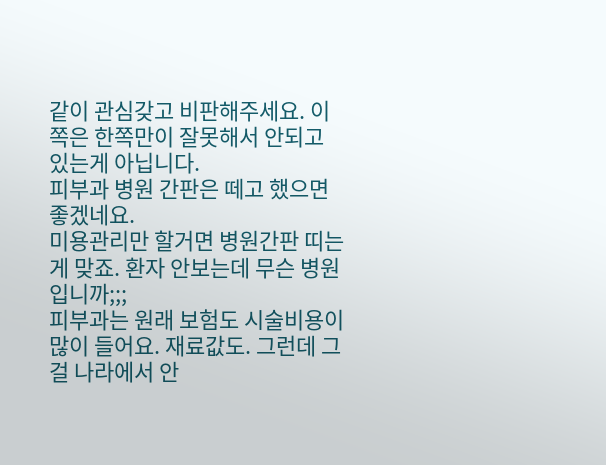같이 관심갖고 비판해주세요. 이쪽은 한쪽만이 잘못해서 안되고 있는게 아닙니다.
피부과 병원 간판은 떼고 했으면 좋겠네요.
미용관리만 할거면 병원간판 띠는게 맞죠. 환자 안보는데 무슨 병원입니까;;;
피부과는 원래 보험도 시술비용이 많이 들어요. 재료값도. 그런데 그걸 나라에서 안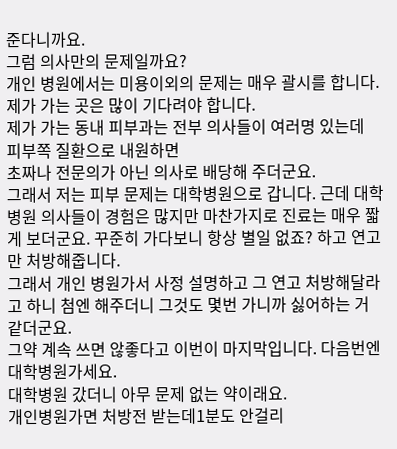준다니까요.
그럼 의사만의 문제일까요?
개인 병원에서는 미용이외의 문제는 매우 괄시를 합니다.
제가 가는 곳은 많이 기다려야 합니다.
제가 가는 동내 피부과는 전부 의사들이 여러명 있는데
피부쪽 질환으로 내원하면
초짜나 전문의가 아닌 의사로 배당해 주더군요.
그래서 저는 피부 문제는 대학병원으로 갑니다. 근데 대학 병원 의사들이 경험은 많지만 마찬가지로 진료는 매우 짧게 보더군요. 꾸준히 가다보니 항상 별일 없죠? 하고 연고만 처방해줍니다.
그래서 개인 병원가서 사정 설명하고 그 연고 처방해달라고 하니 첨엔 해주더니 그것도 몇번 가니까 싫어하는 거 같더군요.
그약 계속 쓰면 않좋다고 이번이 마지막입니다. 다음번엔 대학병원가세요.
대학병원 갔더니 아무 문제 없는 약이래요.
개인병원가면 처방전 받는데1분도 안걸리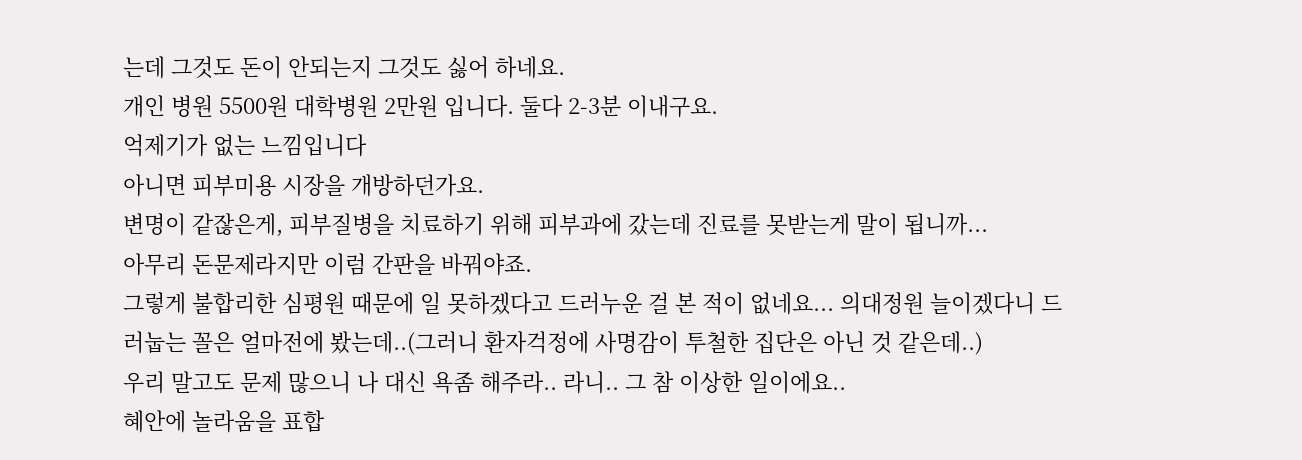는데 그것도 돈이 안되는지 그것도 싫어 하네요.
개인 병원 5500원 대학병원 2만원 입니다. 둘다 2-3분 이내구요.
억제기가 없는 느낌입니다
아니면 피부미용 시장을 개방하던가요.
변명이 같잖은게, 피부질병을 치료하기 위해 피부과에 갔는데 진료를 못받는게 말이 됩니까...
아무리 돈문제라지만 이럼 간판을 바꿔야죠.
그렇게 불합리한 심평원 때문에 일 못하겠다고 드러누운 걸 본 적이 없네요... 의대정원 늘이겠다니 드러눕는 꼴은 얼마전에 봤는데..(그러니 환자걱정에 사명감이 투철한 집단은 아닌 것 같은데..)
우리 말고도 문제 많으니 나 대신 욕좀 해주라.. 라니.. 그 참 이상한 일이에요..
혜안에 놀라움을 표합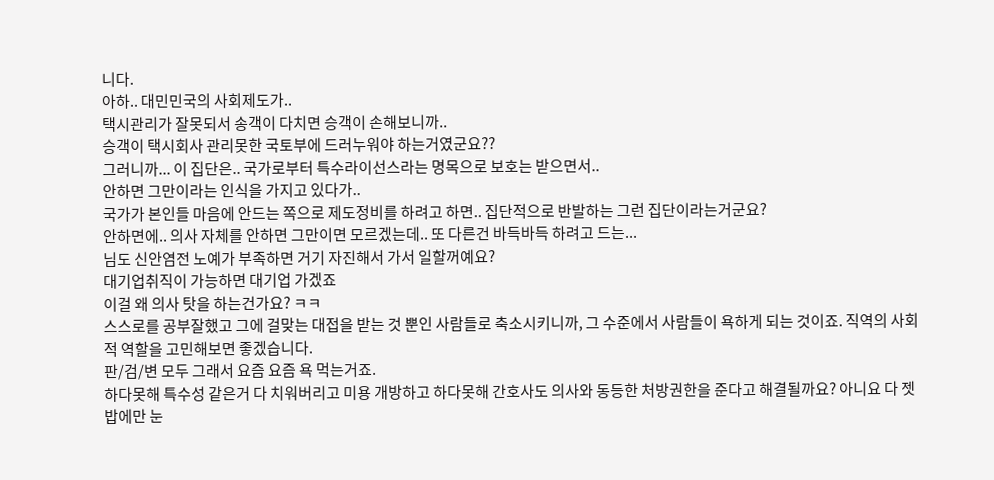니다.
아하.. 대민민국의 사회제도가..
택시관리가 잘못되서 송객이 다치면 승객이 손해보니까..
승객이 택시회사 관리못한 국토부에 드러누워야 하는거였군요??
그러니까... 이 집단은.. 국가로부터 특수라이선스라는 명목으로 보호는 받으면서..
안하면 그만이라는 인식을 가지고 있다가..
국가가 본인들 마음에 안드는 쪽으로 제도정비를 하려고 하면.. 집단적으로 반발하는 그런 집단이라는거군요?
안하면에.. 의사 자체를 안하면 그만이면 모르겠는데.. 또 다른건 바득바득 하려고 드는...
님도 신안염전 노예가 부족하면 거기 자진해서 가서 일할꺼예요?
대기업취직이 가능하면 대기업 가겠죠
이걸 왜 의사 탓을 하는건가요? ㅋㅋ
스스로를 공부잘했고 그에 걸맞는 대접을 받는 것 뿐인 사람들로 축소시키니까, 그 수준에서 사람들이 욕하게 되는 것이죠. 직역의 사회적 역할을 고민해보면 좋겠습니다.
판/검/변 모두 그래서 요즘 요즘 욕 먹는거죠.
하다못해 특수성 같은거 다 치워버리고 미용 개방하고 하다못해 간호사도 의사와 동등한 처방권한을 준다고 해결될까요? 아니요 다 젯밥에만 눈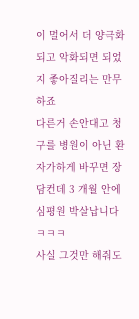이 멀어서 더 양극화되고 악화되면 되었지 좋아질리는 만무하죠
다른거 손안대고 청구를 병원이 아닌 환자가하게 바꾸면 장담컨데 3 개월 안에 심평원 박살납니다 ㅋㅋㅋ
사실 그것만 해줘도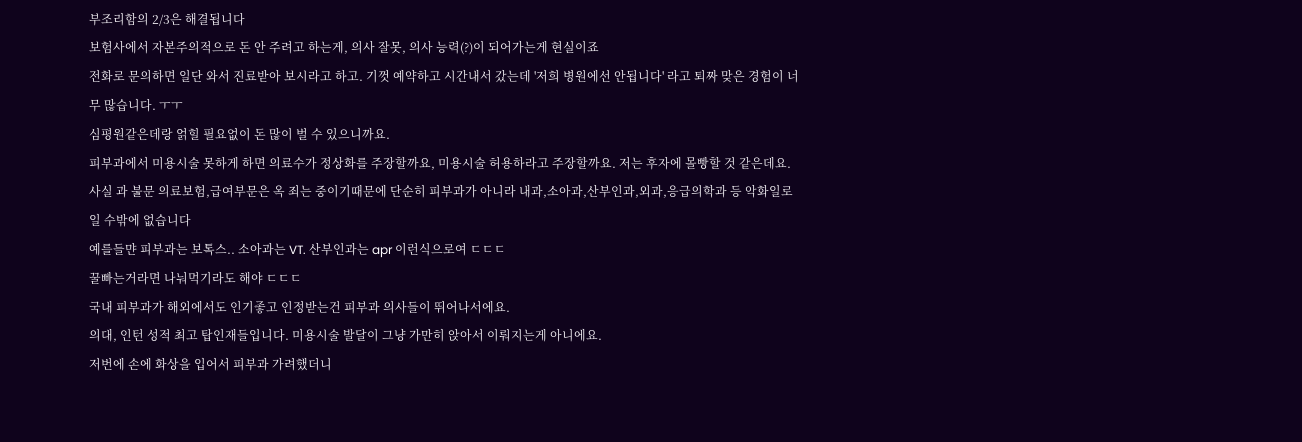부조리함의 2/3은 해결됩니다
보험사에서 자본주의적으로 돈 안 주려고 하는게, 의사 잘못, 의사 능력(?)이 되어가는게 현실이죠
전화로 문의하면 일단 와서 진료받아 보시라고 하고. 기껏 예약하고 시간내서 갔는데 '저희 병원에선 안됩니다' 라고 퇴짜 맞은 경험이 너무 많습니다. ㅜㅜ
심평원같은데랑 얽힐 필요없이 돈 많이 벌 수 있으니까요.
피부과에서 미용시술 못하게 하면 의료수가 정상화를 주장할까요, 미용시술 허용하라고 주장할까요. 저는 후자에 몰빵할 것 같은데요.
사실 과 불문 의료보험,급여부문은 옥 죄는 중이기때문에 단순히 피부과가 아니라 내과,소아과,산부인과,외과,응급의학과 등 악화일로일 수밖에 없습니다
예를들먄 피부과는 보톡스.. 소아과는 VT. 산부인과는 apr 이런식으로여 ㄷㄷㄷ
꿀빠는거라면 나눠먹기라도 해야 ㄷㄷㄷ
국내 피부과가 해외에서도 인기좋고 인정받는건 피부과 의사들이 뛰어나서에요.
의대, 인턴 성적 최고 탑인재들입니다. 미용시술 발달이 그냥 가만히 앉아서 이뤄지는게 아니에요.
저번에 손에 화상을 입어서 피부과 가려했더니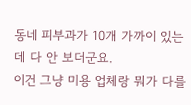동네 피부과가 10개 가까이 있는데 다 안 보더군요.
이건 그냥 미용 업체랑 뭐가 다를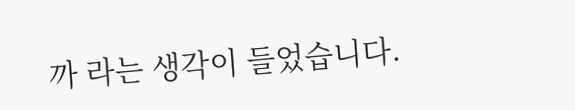까 라는 생각이 들었습니다.